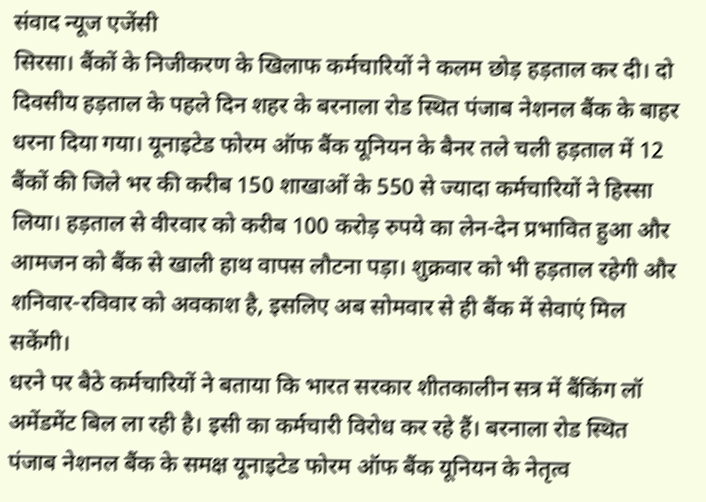संवाद न्यूज एजेंसी
सिरसा। बैंकों के निजीकरण के खिलाफ कर्मचारियों ने कलम छोड़ हड़ताल कर दी। दो दिवसीय हड़ताल के पहले दिन शहर के बरनाला रोड स्थित पंजाब नेशनल बैंक के बाहर धरना दिया गया। यूनाइटेड फोरम ऑफ बैंक यूनियन के बैनर तले चली हड़ताल में 12 बैंकों की जिले भर की करीब 150 शाखाओं के 550 से ज्यादा कर्मचारियों ने हिस्सा लिया। हड़ताल से वीरवार को करीब 100 करोड़ रुपये का लेन-देन प्रभावित हुआ और आमजन को बैंक से खाली हाथ वापस लौटना पड़ा। शुक्रवार को भी हड़ताल रहेगी और शनिवार-रविवार को अवकाश है, इसलिए अब सोमवार से ही बैंक में सेवाएं मिल सकेंगी।
धरने पर बैठे कर्मचारियों ने बताया कि भारत सरकार शीतकालीन सत्र में बैंकिंग लॉ अमेंडमेंट बिल ला रही है। इसी का कर्मचारी विरोध कर रहे हैं। बरनाला रोड स्थित पंजाब नेशनल बैंक के समक्ष यूनाइटेड फोरम ऑफ बैंक यूनियन के नेतृत्व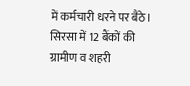में कर्मचारी धरने पर बैठे। सिरसा में 12 बैंकों की ग्रामीण व शहरी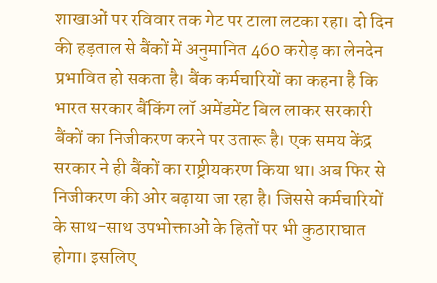शाखाओं पर रविवार तक गेट पर टाला लटका रहा। दो दिन की हड़ताल से बैंकों में अनुमानित 460 करोड़ का लेनदेन प्रभावित हो सकता है। बैंक कर्मचारियों का कहना है कि भारत सरकार बैंकिंग लॉ अमेंडमेंट बिल लाकर सरकारी बैंकों का निजीकरण करने पर उतारू है। एक समय केंद्र सरकार ने ही बैंकों का राष्ट्रीयकरण किया था। अब फिर से निजीकरण की ओर बढ़ाया जा रहा है। जिससे कर्मचारियों के साथ-साथ उपभोक्ताओं के हितों पर भी कुठाराघात होगा। इसलिए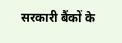सरकारी बैंकों के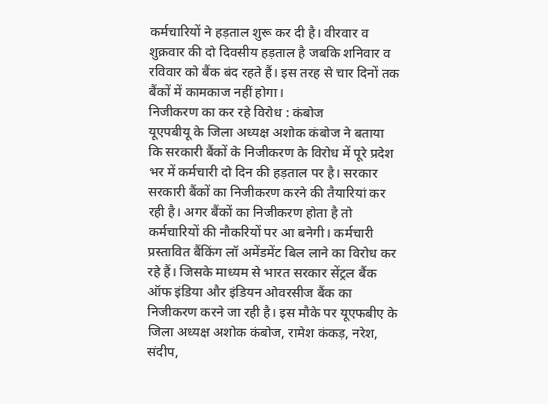कर्मचारियों ने हड़ताल शुरू कर दी है। वीरवार व शुक्रवार की दो दिवसीय हड़ताल है जबकि शनिवार व रविवार को बैंक बंद रहते हैं। इस तरह से चार दिनों तक बैंकों में कामकाज नहीं होगा।
निजीकरण का कर रहे विरोध : कंबोज
यूएपबीयू के जिला अध्यक्ष अशोक कंबोज ने बताया कि सरकारी बैंकों के निजीकरण के विरोध में पूरे प्रदेश भर में कर्मचारी दो दिन की हड़ताल पर है। सरकार सरकारी बैंकों का निजीकरण करने की तैयारियां कर रही है। अगर बैंकों का निजीकरण होता है तो कर्मचारियों की नौकरियों पर आ बनेगी। कर्मचारी प्रस्तावित बैंकिंग लॉ अमेंडमेंट बिल लाने का विरोध कर रहे हैं। जिसके माध्यम से भारत सरकार सेंट्रल बैंक ऑफ इंडिया और इंडियन ओवरसीज बैंक का निजीकरण करने जा रही है। इस मौके पर यूएफबीए के जिला अध्यक्ष अशोक कंबोज, रामेश कंकड़, नरेश, संदीप,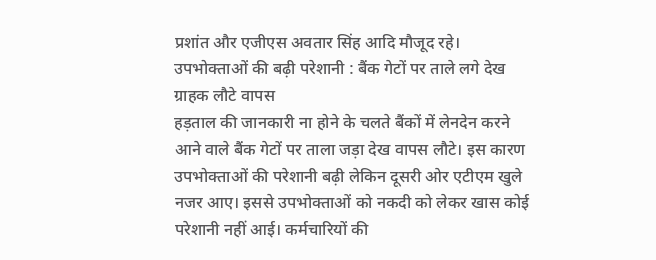प्रशांत और एजीएस अवतार सिंह आदि मौजूद रहे।
उपभोक्ताओं की बढ़ी परेशानी : बैंक गेटों पर ताले लगे देख ग्राहक लौटे वापस
हड़ताल की जानकारी ना होने के चलते बैंकों में लेनदेन करने आने वाले बैंक गेटों पर ताला जड़ा देख वापस लौटे। इस कारण उपभोक्ताओं की परेशानी बढ़ी लेकिन दूसरी ओर एटीएम खुले नजर आए। इससे उपभोक्ताओं को नकदी को लेकर खास कोई परेशानी नहीं आई। कर्मचारियों की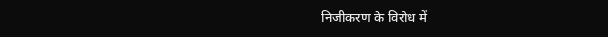निजीकरण के विरोध में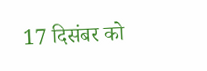17 दिसंबर को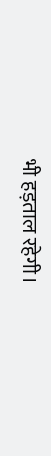भी हड़ताल रहेगी।